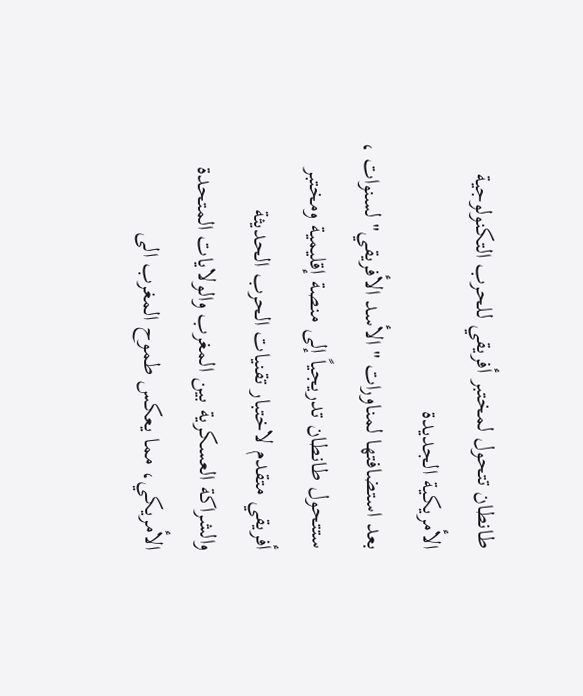طانطان تتحول لمختبر أفريقي للحرب التكنولوجية الأمريكية الجديدة
بعد استضافتها لمناورات "الأسد الأفريقي" لسنوات ، ستتحول طانطان تدريجياً إلى منصة إقليمية ومختبر أفريقي متقدم لاختبار تقنيات الحرب الحديثة والشراكة العسكرية بين المغرب والولايات المتحدة الأمريكي، مما يعكس طموح المغرب الى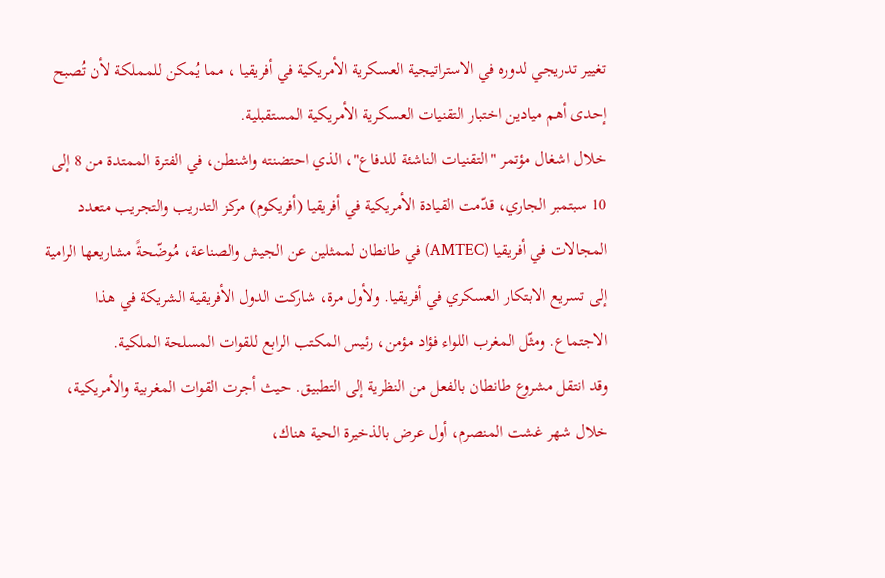تغيير تدريجي لدوره في الاستراتيجية العسكرية الأمريكية في أفريقيا ، مما يُمكن للمملكة لأن تُصبح إحدى أهم ميادين اختبار التقنيات العسكرية الأمريكية المستقبلية.
خلال اشغال مؤتمر "التقنيات الناشئة للدفاع"، الذي احتضنته واشنطن، في الفترة الممتدة من 8 إلى 10 سبتمبر الجاري، قدّمت القيادة الأمريكية في أفريقيا (أفريكوم) مركز التدريب والتجريب متعدد المجالات في أفريقيا (AMTEC) في طانطان لممثلين عن الجيش والصناعة، مُوضّحةً مشاريعها الرامية إلى تسريع الابتكار العسكري في أفريقيا. ولأول مرة، شاركت الدول الأفريقية الشريكة في هذا الاجتماع. ومثّل المغرب اللواء فؤاد مؤمن، رئيس المكتب الرابع للقوات المسلحة الملكية.
وقد انتقل مشروع طانطان بالفعل من النظرية إلى التطبيق. حيث أجرت القوات المغربية والأمريكية، خلال شهر غشت المنصرم، أول عرض بالذخيرة الحية هناك،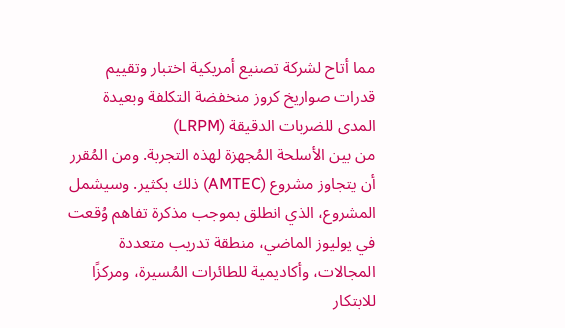مما أتاح لشركة تصنيع أمريكية اختبار وتقييم قدرات صواريخ كروز منخفضة التكلفة وبعيدة المدى للضربات الدقيقة (LRPM)
من بين الأسلحة المُجهزة لهذه التجربة. ومن المُقرر أن يتجاوز مشروع (AMTEC) ذلك بكثير. وسيشمل المشروع، الذي انطلق بموجب مذكرة تفاهم وُقعت في يوليوز الماضي، منطقة تدريب متعددة المجالات، وأكاديمية للطائرات المُسيرة، ومركزًا للابتكار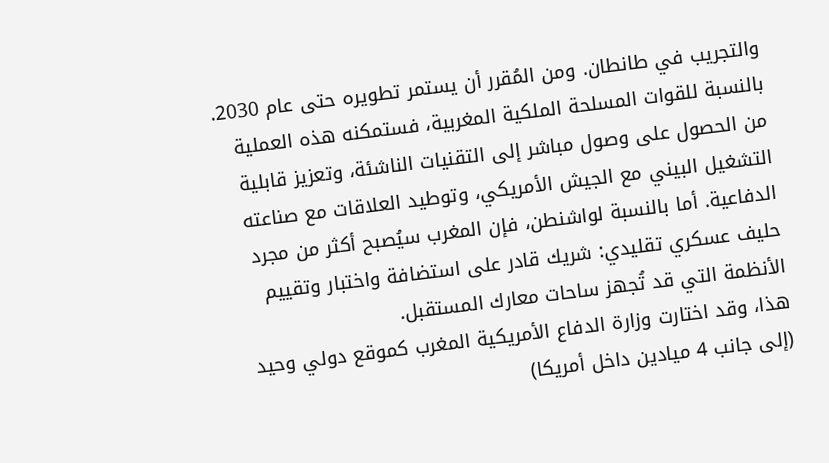والتجريب في طانطان. ومن المُقرر أن يستمر تطويره حتى عام 2030.
بالنسبة للقوات المسلحة الملكية المغربية، فستمكنه هذه العملية من الحصول على وصول مباشر إلى التقنيات الناشئة، وتعزيز قابلية التشغيل البيني مع الجيش الأمريكي، وتوطيد العلاقات مع صناعته الدفاعية. أما بالنسبة لواشنطن، فإن المغرب سيُصبح أكثر من مجرد حليف عسكري تقليدي: شريك قادر على استضافة واختبار وتقييم الأنظمة التي قد تُجهز ساحات معارك المستقبل.
هذا، وقد اختارت وزارة الدفاع الأمريكية المغرب كموقع دولي وحيد (إلى جانب 4 ميادين داخل أمريكا)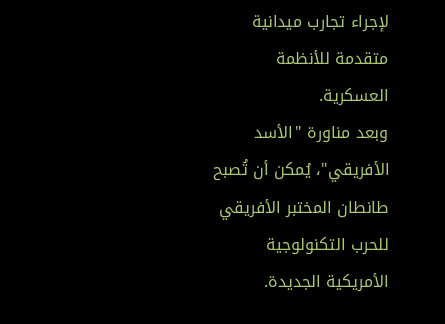لإجراء تجارب ميدانية متقدمة للأنظمة العسكرية.
وبعد مناورة "الأسد الأفريقي"، يُمكن أن تُصبح طانطان المختبر الأفريقي للحرب التكنولوجية الأمريكية الجديدة.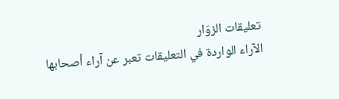تعليقات الزوّار
الآراء الواردة في التعليقات تعبر عن آراء أصحابها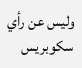وليس عن رأي سكوبريس